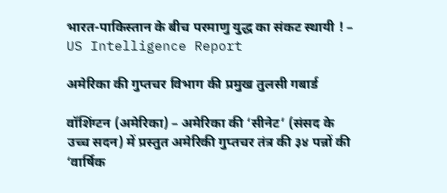भारत-पाकिस्तान के बीच परमाणु युद्ध का संकट स्थायी ! – US Intelligence Report

अमेरिका की गुप्तचर विभाग की प्रमुख तुलसी गबार्ड

वॉशिंग्टन (अमेरिका) – अमेरिका की ‘सीनेट’ (संसद के उच्च सदन) में प्रस्तुत अमेरिकी गुप्तचर तंत्र की ३४ पन्नों की ‘वार्षिक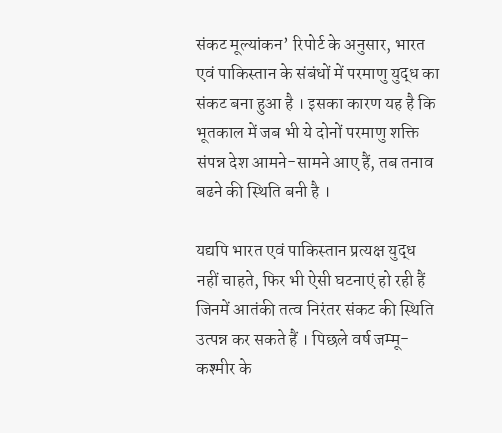संकट मूल्यांकन’ रिपोर्ट के अनुसार, भारत एवं पाकिस्तान के संबंधों में परमाणु युद्ध का संकट बना हुआ है । इसका कारण यह है कि भूतकाल में जब भी ये दोनों परमाणु शक्ति संपन्न देश आमने-सामने आए हैं, तब तनाव बढने की स्थिति बनी है ।

यद्यपि भारत एवं पाकिस्तान प्रत्यक्ष युद्ध नहीं चाहते, फिर भी ऐसी घटनाएं हो रही हैं जिनमें आतंकी तत्व निरंतर संकट की स्थिति उत्पन्न कर सकते हैं । पिछले वर्ष जम्मू-कश्मीर के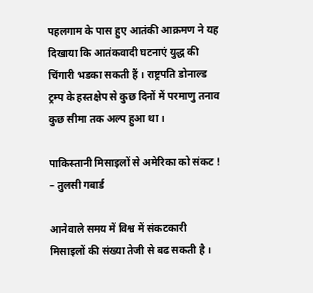पहलगाम के पास हुए आतंकी आक्रमण ने यह दिखाया कि आतंकवादी घटनाएं युद्ध की चिंगारी भडका सकती हैं । राष्ट्रपति डोनाल्ड ट्रम्प के हस्तक्षेप से कुछ दिनों में परमाणु तनाव कुछ सीमा तक अल्प हुआ था ।

पाकिस्तानी मिसाइलों से अमेरिका को संकट ! – तुलसी गबार्ड

आनेवाले समय में विश्व में संकटकारी मिसाइलों की संख्या तेजी से बढ सकती है ।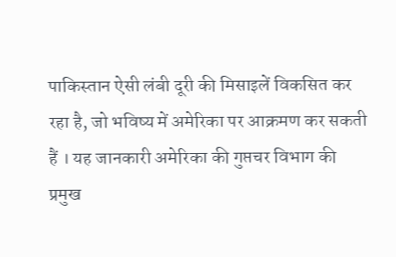पाकिस्तान ऐसी लंबी दूरी की मिसाइलें विकसित कर रहा है, जो भविष्य में अमेरिका पर आक्रमण कर सकती हैं । यह जानकारी अमेरिका की गुप्तचर विभाग की प्रमुख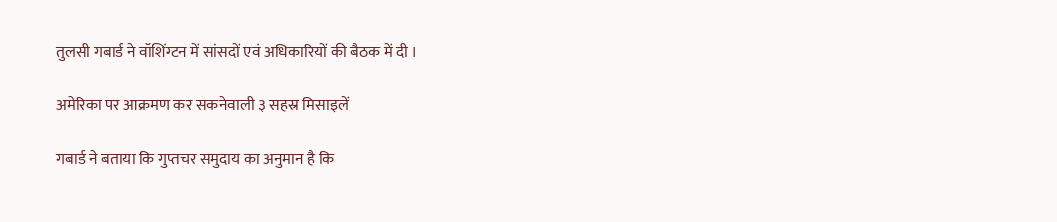तुलसी गबार्ड ने वॉशिंग्टन में सांसदों एवं अधिकारियों की बैठक में दी ।

अमेरिका पर आक्रमण कर सकनेवाली ३ सहस्र मिसाइलें

गबार्ड ने बताया कि गुप्तचर समुदाय का अनुमान है कि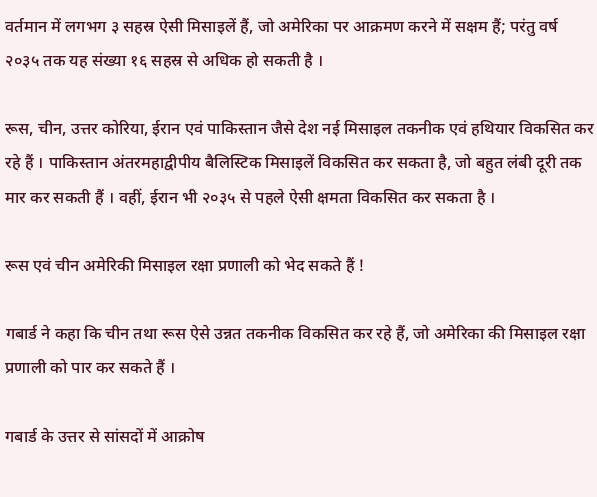वर्तमान में लगभग ३ सहस्र ऐसी मिसाइलें हैं, जो अमेरिका पर आक्रमण करने में सक्षम हैं; परंतु वर्ष २०३५ तक यह संख्या १६ सहस्र से अधिक हो सकती है ।

रूस, चीन, उत्तर कोरिया, ईरान एवं पाकिस्तान जैसे देश नई मिसाइल तकनीक एवं हथियार विकसित कर रहे हैं । पाकिस्तान अंतरमहाद्वीपीय बैलिस्टिक मिसाइलें विकसित कर सकता है, जो बहुत लंबी दूरी तक मार कर सकती हैं । वहीं, ईरान भी २०३५ से पहले ऐसी क्षमता विकसित कर सकता है ।

रूस एवं चीन अमेरिकी मिसाइल रक्षा प्रणाली को भेद सकते हैं !

गबार्ड ने कहा कि चीन तथा रूस ऐसे उन्नत तकनीक विकसित कर रहे हैं, जो अमेरिका की मिसाइल रक्षा प्रणाली को पार कर सकते हैं ।

गबार्ड के उत्तर से सांसदों में आक्रोष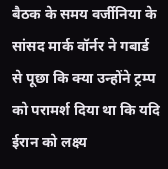बैठक के समय वर्जीनिया के सांसद मार्क वॉर्नर ने गबार्ड से पूछा कि क्या उन्होंने ट्रम्प को परामर्श दिया था कि यदि ईरान को लक्ष्य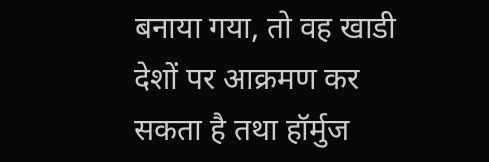बनाया गया, तो वह खाडी देशों पर आक्रमण कर सकता है तथा हॉर्मुज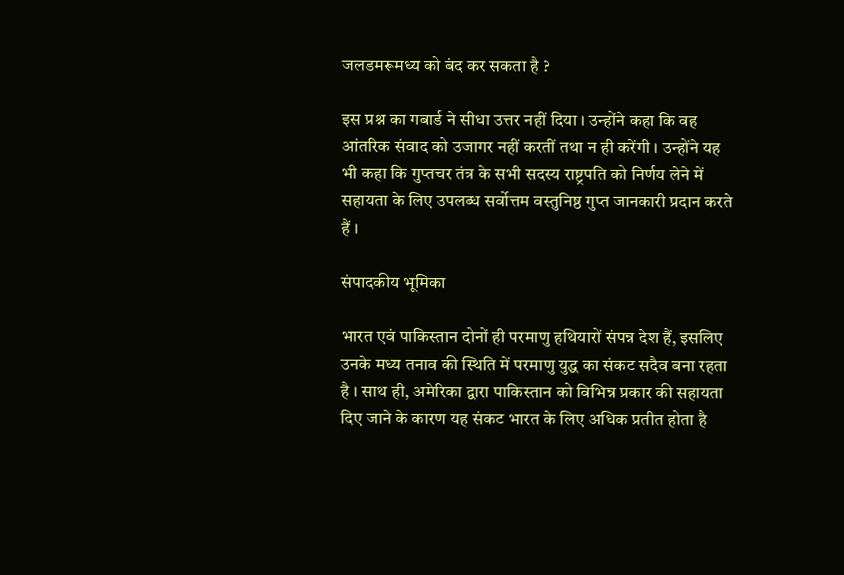जलडमरूमध्य को बंद कर सकता है ?

इस प्रश्न का गबार्ड ने सीधा उत्तर नहीं दिया । उन्होंने कहा कि वह आंतरिक संवाद को उजागर नहीं करतीं तथा न ही करेंगी । उन्होंने यह भी कहा कि गुप्तचर तंत्र के सभी सदस्य राष्ट्रपति को निर्णय लेने में सहायता के लिए उपलब्ध सर्वोत्तम वस्तुनिष्ठ गुप्त जानकारी प्रदान करते हैं ।

संपादकीय भूमिका

भारत एवं पाकिस्तान दोनों ही परमाणु हथियारों संपन्न देश हैं, इसलिए उनके मध्य तनाव की स्थिति में परमाणु युद्ध का संकट सदैव बना रहता है । साथ ही, अमेरिका द्वारा पाकिस्तान को विभिन्न प्रकार की सहायता दिए जाने के कारण यह संकट भारत के लिए अधिक प्रतीत होता है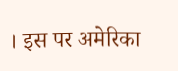। इस पर अमेरिका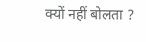क्यों नहीं बोलता ?